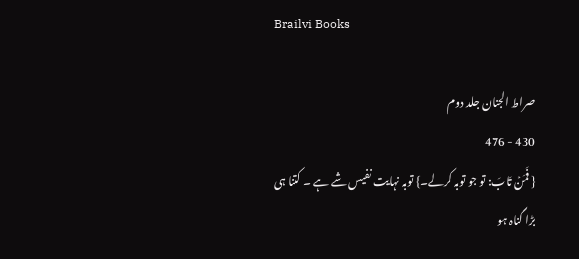Brailvi Books

صراط الجنان جلد دوم
430 - 476
{ فَمَنۡ تَابَ: تو جو توبہ کرلے۔} توبہ نہایت نفیس شے ہے ۔ کتنا ہی بڑا گناہ ہو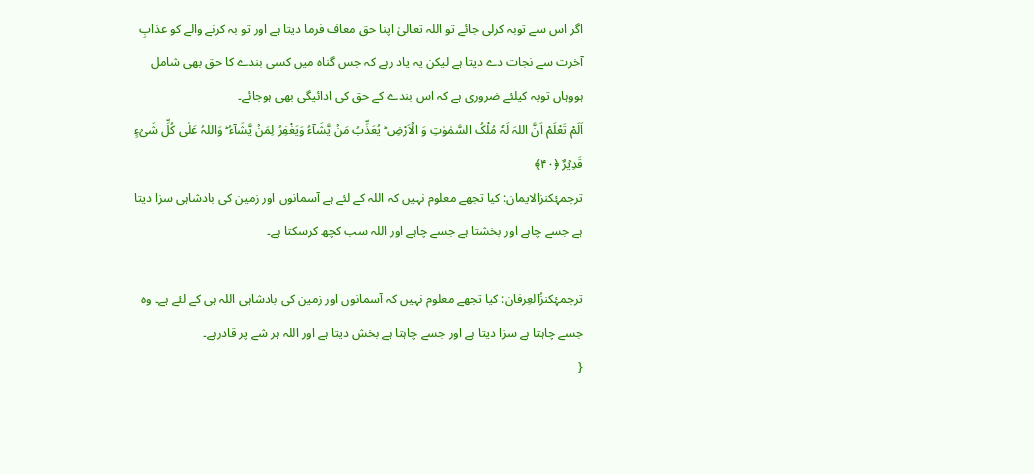اگر اس سے توبہ کرلی جائے تو اللہ تعالیٰ اپنا حق معاف فرما دیتا ہے اور تو بہ کرنے والے کو عذابِ آخرت سے نجات دے دیتا ہے لیکن یہ یاد رہے کہ جس گناہ میں کسی بندے کا حق بھی شامل ہووہاں توبہ کیلئے ضروری ہے کہ اس بندے کے حق کی ادائیگی بھی ہوجائے۔
اَلَمْ تَعْلَمْ اَنَّ اللہَ لَہٗ مُلْکُ السَّمٰوٰتِ وَ الۡاَرْضِ ؕ یُعَذِّبُ مَنۡ یَّشَآءُ وَیَغْفِرُ لِمَنۡ یَّشَآءُ ؕ وَاللہُ عَلٰی کُلِّ شَیۡءٍ قَدِیۡرٌ ﴿۴۰﴾
ترجمۂکنزالایمان: کیا تجھے معلوم نہیں کہ اللہ کے لئے ہے آسمانوں اور زمین کی بادشاہی سزا دیتا ہے جسے چاہے اور بخشتا ہے جسے چاہے اور اللہ سب کچھ کرسکتا ہے۔

ترجمۂکنزُالعِرفان: کیا تجھے معلوم نہیں کہ آسمانوں اور زمین کی بادشاہی اللہ ہی کے لئے ہے۔ وہ جسے چاہتا ہے سزا دیتا ہے اور جسے چاہتا ہے بخش دیتا ہے اور اللہ ہر شے پر قادرہے۔
{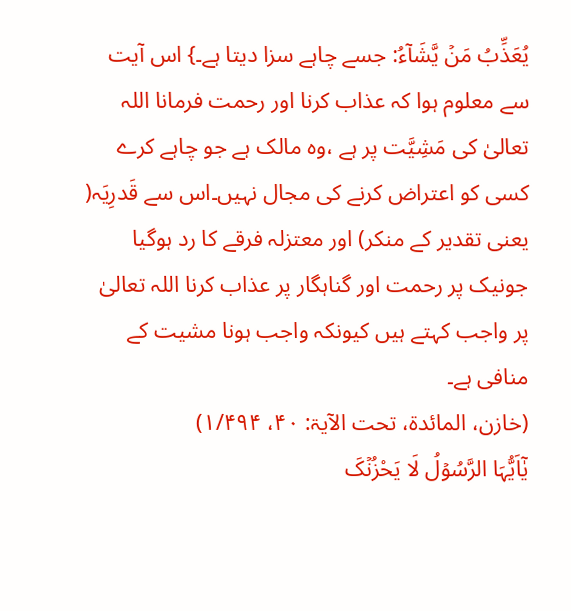یُعَذِّبُ مَنۡ یَّشَآءُ: جسے چاہے سزا دیتا ہے۔} اس آیت سے معلوم ہوا کہ عذاب کرنا اور رحمت فرمانا اللہ تعالیٰ کی مَشِیَّت پر ہے ،وہ مالک ہے جو چاہے کرے کسی کو اعتراض کرنے کی مجال نہیں۔اس سے قَدرِیَہ( یعنی تقدیر کے منکر) اور معتزلہ فرقے کا رد ہوگیا جونیک پر رحمت اور گناہگار پر عذاب کرنا اللہ تعالیٰ پر واجب کہتے ہیں کیونکہ واجب ہونا مشیت کے منافی ہے۔
(خازن، المائدۃ، تحت الآیۃ: ۴۰، ۱/۴۹۴)
یٰۤاَیُّہَا الرَّسُوۡلُ لَا یَحْزُنۡکَ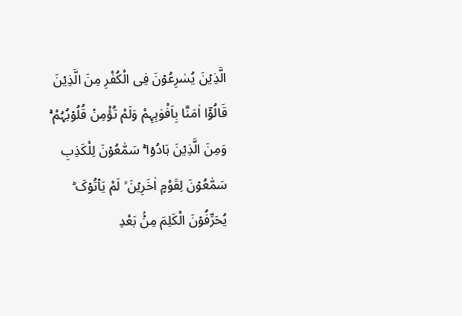الَّذِیۡنَ یُسٰرِعُوۡنَ فِی الْکُفْرِ مِنَ الَّذِیۡنَ قَالُوۡۤا اٰمَنَّا بِاَفْوٰہِہِمْ وَلَمْ تُؤْمِنۡ قُلُوۡبُہُمْ ۚۛ وَمِنَ الَّذِیۡنَ ہَادُوۡا ۚۛ سَمّٰعُوۡنَ لِلْکَذِبِ سَمّٰعُوۡنَ لِقَوْمٍ اٰخَرِیۡنَ ۙ لَمْ یَاۡتُوۡکَ ؕ یُحَرِّفُوۡنَ الْکَلِمَ مِنۡۢ بَعْدِ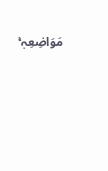مَوَاضِعِہٖ ۚ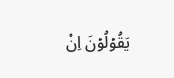یَقُوۡلُوۡنَ اِنْ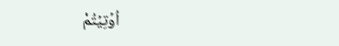اُوۡتِیۡتُمْ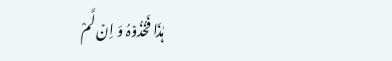ہٰذَا فَخُذُوۡہُ وَ اِنۡ لَّمْ